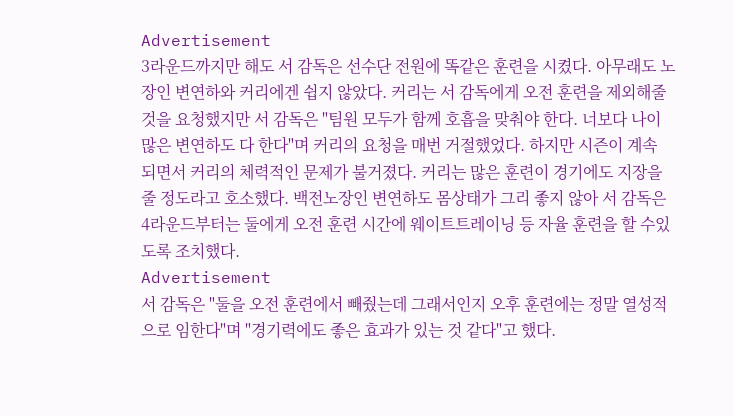Advertisement
3라운드까지만 해도 서 감독은 선수단 전원에 똑같은 훈련을 시켰다. 아무래도 노장인 변연하와 커리에겐 쉽지 않았다. 커리는 서 감독에게 오전 훈련을 제외해줄 것을 요청했지만 서 감독은 "팀원 모두가 함께 호흡을 맞춰야 한다. 너보다 나이많은 변연하도 다 한다"며 커리의 요청을 매번 거절했었다. 하지만 시즌이 계속 되면서 커리의 체력적인 문제가 불거졌다. 커리는 많은 훈련이 경기에도 지장을 줄 정도라고 호소했다. 백전노장인 변연하도 몸상태가 그리 좋지 않아 서 감독은 4라운드부터는 둘에게 오전 훈련 시간에 웨이트트레이닝 등 자율 훈련을 할 수있도록 조치했다.
Advertisement
서 감독은 "둘을 오전 훈련에서 빼줬는데 그래서인지 오후 훈련에는 정말 열성적으로 임한다"며 "경기력에도 좋은 효과가 있는 것 같다"고 했다.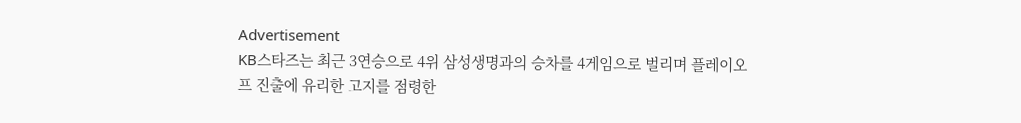Advertisement
KB스타즈는 최근 3연승으로 4위 삼성생명과의 승차를 4게임으로 벌리며 플레이오프 진출에 유리한 고지를 점령한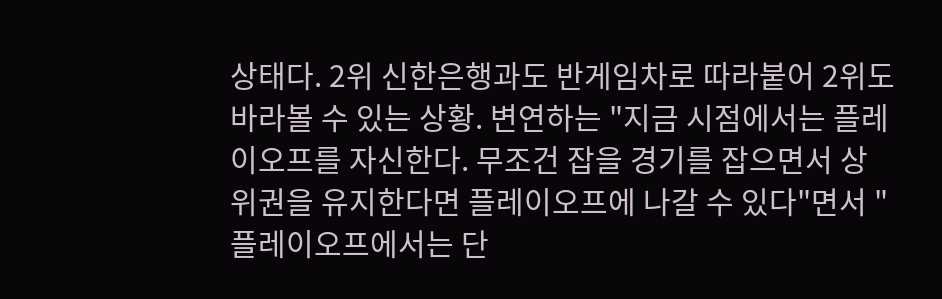상태다. 2위 신한은행과도 반게임차로 따라붙어 2위도 바라볼 수 있는 상황. 변연하는 "지금 시점에서는 플레이오프를 자신한다. 무조건 잡을 경기를 잡으면서 상위권을 유지한다면 플레이오프에 나갈 수 있다"면서 "플레이오프에서는 단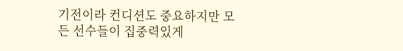기전이라 컨디션도 중요하지만 모든 선수들이 집중력있게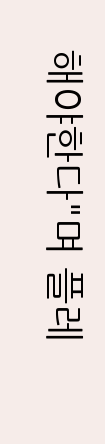해야한다"며 플레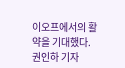이오프에서의 활약을 기대했다.
권인하 기자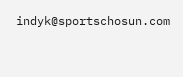indyk@sportschosun.com